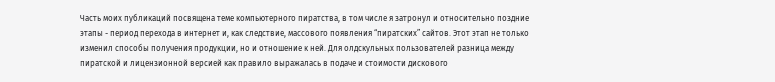Часть моих публикаций посвящена теме компьютерного пиратства, в том числе я затронул и относительно поздние этапы - период перехода в интернет и, как следствие, массового появления “пиратских” сайтов. Этот этап не только изменил способы получения продукции, но и отношение к ней. Для олдскульных пользователей разница между пиратской и лицензионной версией как правило выражалась в подаче и стоимости дискового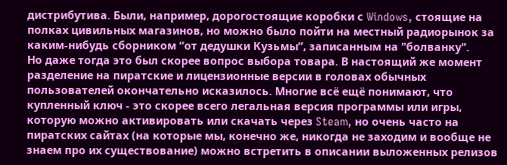дистрибутива. Были, например, дорогостоящие коробки с Windows, стоящие на полках цивильных магазинов, но можно было пойти на местный радиорынок за каким-нибудь сборником “от дедушки Кузьмы”, записанным на "болванку".
Но даже тогда это был скорее вопрос выбора товара. В настоящий же момент разделение на пиратские и лицензионные версии в головах обычных пользователей окончательно исказилось. Многие всё ещё понимают, что купленный ключ - это скорее всего легальная версия программы или игры, которую можно активировать или скачать через Steam, но очень часто на пиратских сайтах (на которые мы, конечно же, никогда не заходим и вообще не знаем про их существование) можно встретить в описании выложенных релизов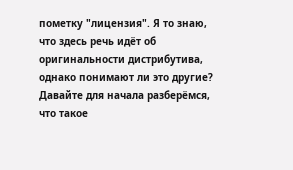пометку "лицензия". Я то знаю, что здесь речь идёт об оригинальности дистрибутива, однако понимают ли это другие?
Давайте для начала разберёмся, что такое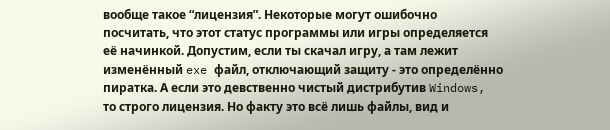вообще такое “лицензия”. Некоторые могут ошибочно посчитать, что этот статус программы или игры определяется её начинкой. Допустим, если ты скачал игру, а там лежит изменённый exe файл, отключающий защиту - это определённо пиратка. А если это девственно чистый дистрибутив Windows, то строго лицензия. Но факту это всё лишь файлы, вид и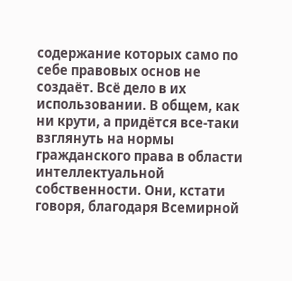содержание которых само по себе правовых основ не создаёт. Всё дело в их использовании. В общем, как ни крути, а придётся все-таки взглянуть на нормы гражданского права в области интеллектуальной собственности. Они, кстати говоря, благодаря Всемирной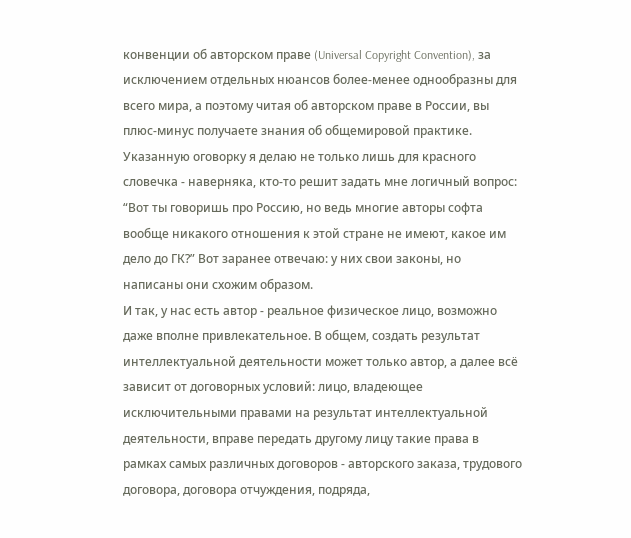конвенции об авторском праве (Universal Copyright Convention), за исключением отдельных нюансов более-менее однообразны для всего мира, а поэтому читая об авторском праве в России, вы плюс-минус получаете знания об общемировой практике. Указанную оговорку я делаю не только лишь для красного словечка - наверняка, кто-то решит задать мне логичный вопрос: “Вот ты говоришь про Россию, но ведь многие авторы софта вообще никакого отношения к этой стране не имеют, какое им дело до ГК?” Вот заранее отвечаю: у них свои законы, но написаны они схожим образом.
И так, у нас есть автор - реальное физическое лицо, возможно даже вполне привлекательное. В общем, создать результат интеллектуальной деятельности может только автор, а далее всё зависит от договорных условий: лицо, владеющее исключительными правами на результат интеллектуальной деятельности, вправе передать другому лицу такие права в рамках самых различных договоров - авторского заказа, трудового договора, договора отчуждения, подряда,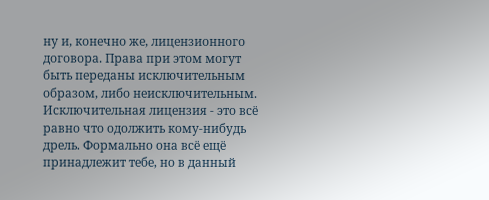ну и, конечно же, лицензионного договора. Права при этом могут быть переданы исключительным образом, либо неисключительным.
Исключительная лицензия - это всё равно что одолжить кому-нибудь дрель. Формально она всё ещё принадлежит тебе, но в данный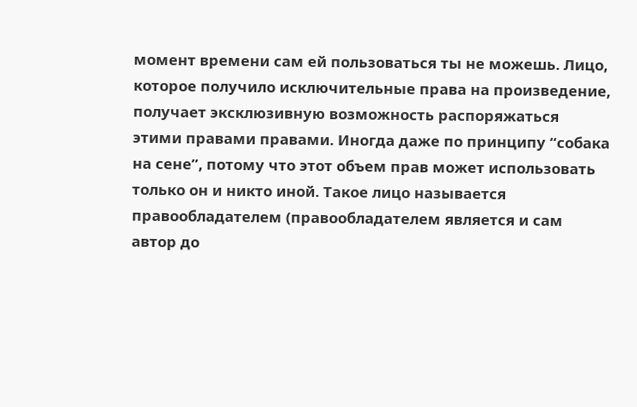момент времени сам ей пользоваться ты не можешь. Лицо, которое получило исключительные права на произведение, получает эксклюзивную возможность распоряжаться этими правами правами. Иногда даже по принципу “собака на сене”, потому что этот объем прав может использовать только он и никто иной. Такое лицо называется правообладателем (правообладателем является и сам автор до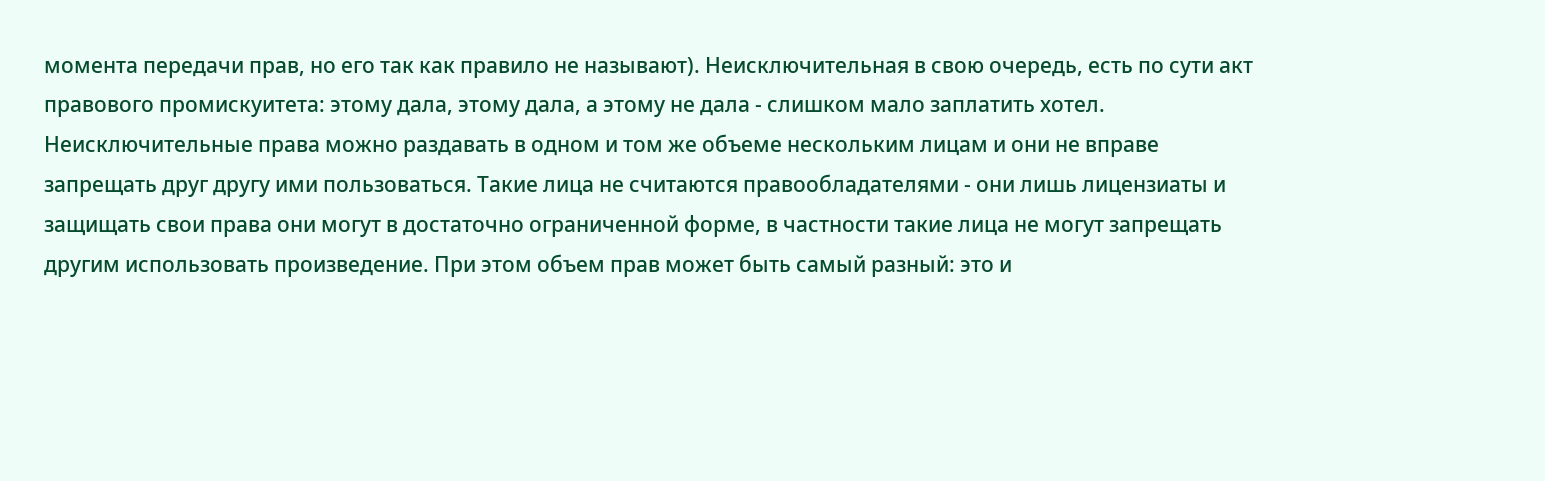момента передачи прав, но его так как правило не называют). Неисключительная в свою очередь, есть по сути акт правового промискуитета: этому дала, этому дала, а этому не дала - слишком мало заплатить хотел.
Неисключительные права можно раздавать в одном и том же объеме нескольким лицам и они не вправе запрещать друг другу ими пользоваться. Такие лица не считаются правообладателями - они лишь лицензиаты и защищать свои права они могут в достаточно ограниченной форме, в частности такие лица не могут запрещать другим использовать произведение. При этом объем прав может быть самый разный: это и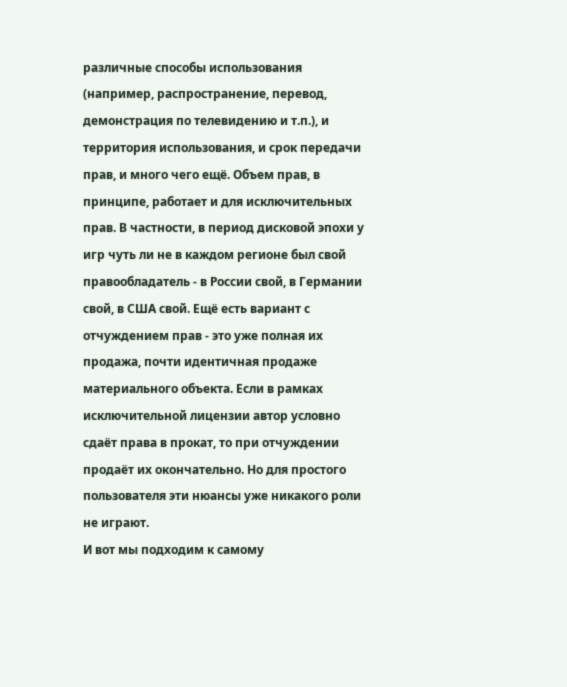различные способы использования (например, распространение, перевод, демонстрация по телевидению и т.п.), и территория использования, и срок передачи прав, и много чего ещё. Объем прав, в принципе, работает и для исключительных прав. В частности, в период дисковой эпохи у игр чуть ли не в каждом регионе был свой правообладатель - в России свой, в Германии свой, в США свой. Ещё есть вариант с отчуждением прав - это уже полная их продажа, почти идентичная продаже материального объекта. Если в рамках исключительной лицензии автор условно сдаёт права в прокат, то при отчуждении продаёт их окончательно. Но для простого пользователя эти нюансы уже никакого роли не играют.
И вот мы подходим к самому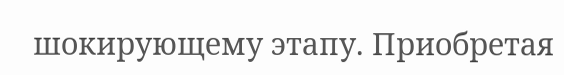шокирующему этапу. Приобретая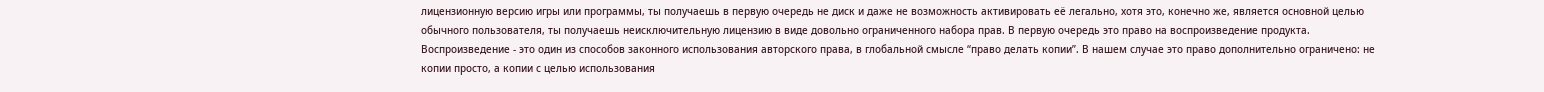лицензионную версию игры или программы, ты получаешь в первую очередь не диск и даже не возможность активировать её легально, хотя это, конечно же, является основной целью обычного пользователя, ты получаешь неисключительную лицензию в виде довольно ограниченного набора прав. В первую очередь это право на воспроизведение продукта. Воспроизведение - это один из способов законного использования авторского права, в глобальной смысле “право делать копии”. В нашем случае это право дополнительно ограничено: не копии просто, а копии с целью использования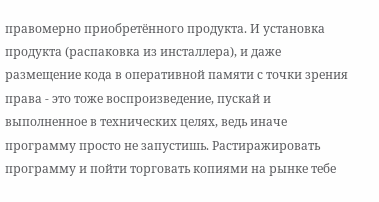правомерно приобретённого продукта. И установка продукта (распаковка из инсталлера), и даже размещение кода в оперативной памяти с точки зрения права - это тоже воспроизведение, пускай и выполненное в технических целях, ведь иначе программу просто не запустишь. Растиражировать программу и пойти торговать копиями на рынке тебе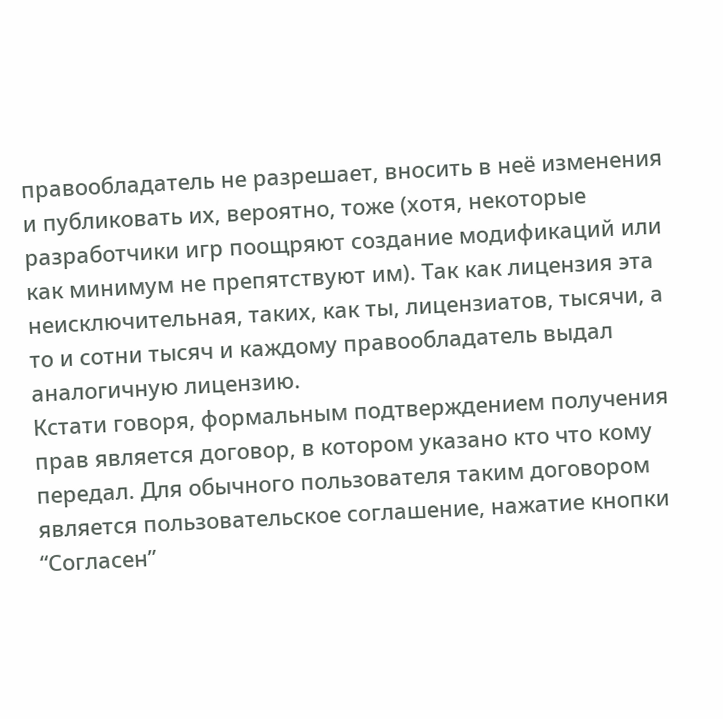правообладатель не разрешает, вносить в неё изменения и публиковать их, вероятно, тоже (хотя, некоторые разработчики игр поощряют создание модификаций или как минимум не препятствуют им). Так как лицензия эта неисключительная, таких, как ты, лицензиатов, тысячи, а то и сотни тысяч и каждому правообладатель выдал аналогичную лицензию.
Кстати говоря, формальным подтверждением получения прав является договор, в котором указано кто что кому передал. Для обычного пользователя таким договором является пользовательское соглашение, нажатие кнопки “Согласен”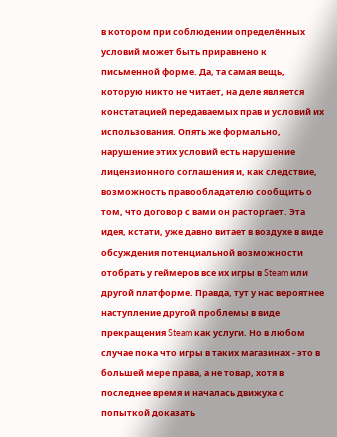в котором при соблюдении определённых условий может быть приравнено к письменной форме. Да, та самая вещь, которую никто не читает, на деле является констатацией передаваемых прав и условий их использования. Опять же формально, нарушение этих условий есть нарушение лицензионного соглашения и, как следствие, возможность правообладателю сообщить о том, что договор с вами он расторгает. Эта идея, кстати, уже давно витает в воздухе в виде обсуждения потенциальной возможности отобрать у геймеров все их игры в Steam или другой платформе. Правда, тут у нас вероятнее наступление другой проблемы в виде прекращения Steam как услуги. Но в любом случае пока что игры в таких магазинах - это в большей мере права, а не товар, хотя в последнее время и началась движуха с попыткой доказать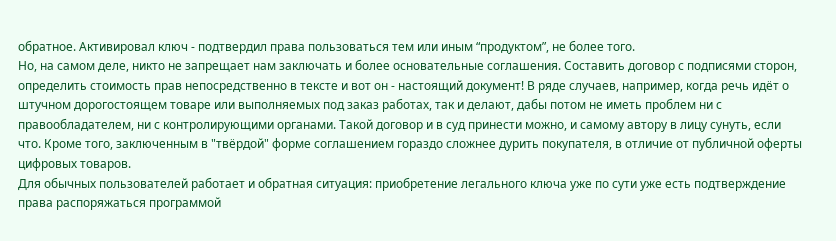обратное. Активировал ключ - подтвердил права пользоваться тем или иным “продуктом”, не более того.
Но, на самом деле, никто не запрещает нам заключать и более основательные соглашения. Составить договор с подписями сторон, определить стоимость прав непосредственно в тексте и вот он - настоящий документ! В ряде случаев, например, когда речь идёт о штучном дорогостоящем товаре или выполняемых под заказ работах, так и делают, дабы потом не иметь проблем ни с правообладателем, ни с контролирующими органами. Такой договор и в суд принести можно, и самому автору в лицу сунуть, если что. Кроме того, заключенным в "твёрдой" форме соглашением гораздо сложнее дурить покупателя, в отличие от публичной оферты цифровых товаров.
Для обычных пользователей работает и обратная ситуация: приобретение легального ключа уже по сути уже есть подтверждение права распоряжаться программой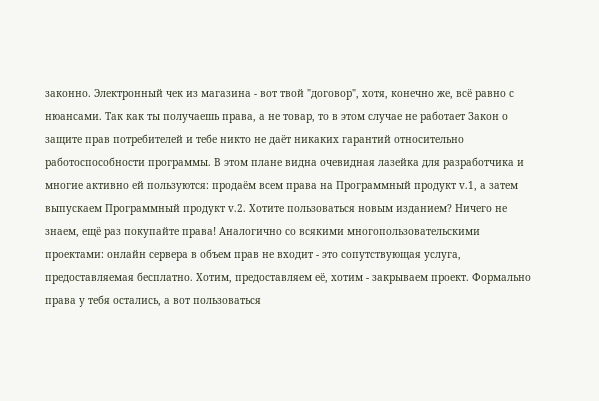законно. Электронный чек из магазина - вот твой "договор", хотя, конечно же, всё равно с нюансами. Так как ты получаешь права, а не товар, то в этом случае не работает Закон о защите прав потребителей и тебе никто не даёт никаких гарантий относительно работоспособности программы. В этом плане видна очевидная лазейка для разработчика и многие активно ей пользуются: продаём всем права на Программный продукт v.1, а затем выпускаем Программный продукт v.2. Хотите пользоваться новым изданием? Ничего не знаем, ещё раз покупайте права! Аналогично со всякими многопользовательскими проектами: онлайн сервера в объем прав не входит - это сопутствующая услуга, предоставляемая бесплатно. Хотим, предоставляем её, хотим - закрываем проект. Формально права у тебя остались, а вот пользоваться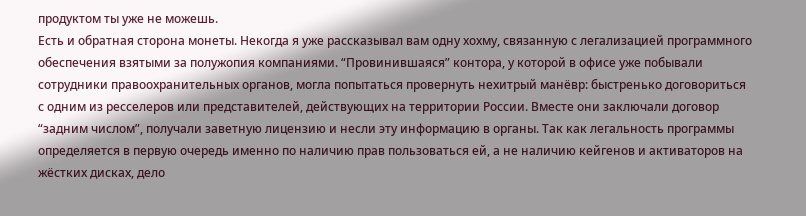продуктом ты уже не можешь.
Есть и обратная сторона монеты. Некогда я уже рассказывал вам одну хохму, связанную с легализацией программного обеспечения взятыми за полужопия компаниями. “Провинившаяся” контора, у которой в офисе уже побывали сотрудники правоохранительных органов, могла попытаться провернуть нехитрый манёвр: быстренько договориться с одним из ресселеров или представителей, действующих на территории России. Вместе они заключали договор “задним числом”, получали заветную лицензию и несли эту информацию в органы. Так как легальность программы определяется в первую очередь именно по наличию прав пользоваться ей, а не наличию кейгенов и активаторов на жёстких дисках, дело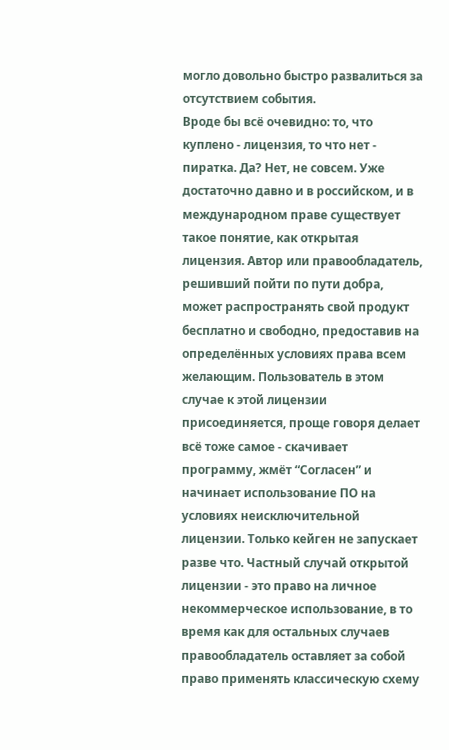могло довольно быстро развалиться за отсутствием события.
Вроде бы всё очевидно: то, что куплено - лицензия, то что нет - пиратка. Да? Нет, не совсем. Уже достаточно давно и в российском, и в международном праве существует такое понятие, как открытая лицензия. Автор или правообладатель, решивший пойти по пути добра, может распространять свой продукт бесплатно и свободно, предоставив на определённых условиях права всем желающим. Пользователь в этом случае к этой лицензии присоединяется, проще говоря делает всё тоже самое - скачивает программу, жмёт “Согласен” и начинает использование ПО на условиях неисключительной лицензии. Только кейген не запускает разве что. Частный случай открытой лицензии - это право на личное некоммерческое использование, в то время как для остальных случаев правообладатель оставляет за собой право применять классическую схему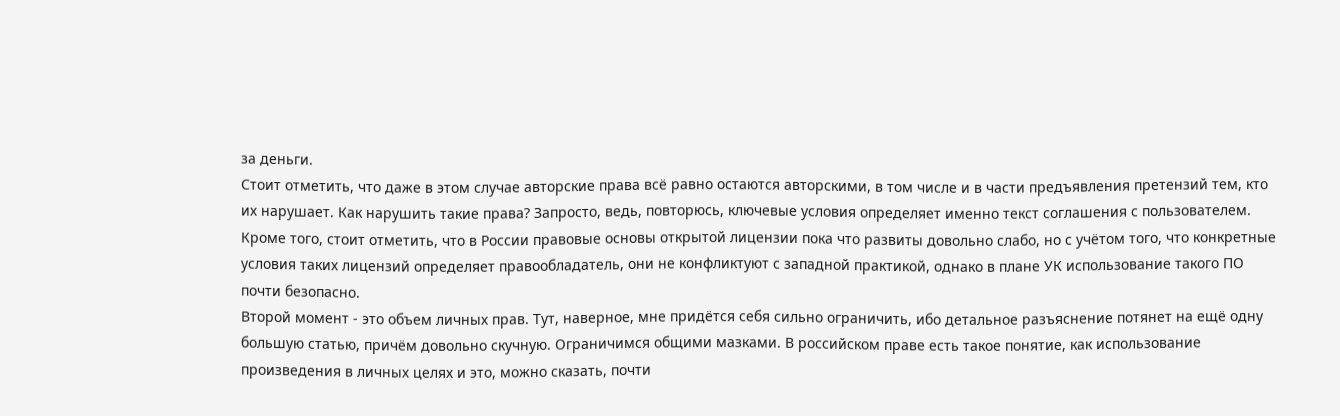за деньги.
Стоит отметить, что даже в этом случае авторские права всё равно остаются авторскими, в том числе и в части предъявления претензий тем, кто их нарушает. Как нарушить такие права? Запросто, ведь, повторюсь, ключевые условия определяет именно текст соглашения с пользователем. Кроме того, стоит отметить, что в России правовые основы открытой лицензии пока что развиты довольно слабо, но с учётом того, что конкретные условия таких лицензий определяет правообладатель, они не конфликтуют с западной практикой, однако в плане УК использование такого ПО почти безопасно.
Второй момент - это объем личных прав. Тут, наверное, мне придётся себя сильно ограничить, ибо детальное разъяснение потянет на ещё одну большую статью, причём довольно скучную. Ограничимся общими мазками. В российском праве есть такое понятие, как использование произведения в личных целях и это, можно сказать, почти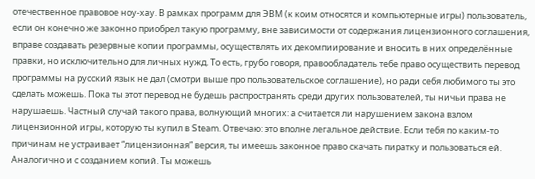отечественное правовое ноу-хау. В рамках программ для ЭВМ (к коим относятся и компьютерные игры) пользователь, если он конечно же законно приобрел такую программу, вне зависимости от содержания лицензионного соглашения, вправе создавать резервные копии программы, осуществлять их декомпиирование и вносить в них определённые правки, но исключительно для личных нужд. То есть, грубо говоря, правообладатель тебе право осуществить перевод программы на русский язык не дал (смотри выше про пользовательское соглашение), но ради себя любимого ты это сделать можешь. Пока ты этот перевод не будешь распространять среди других пользователей, ты ничьи права не нарушаешь. Частный случай такого права, волнующий многих: а считается ли нарушением закона взлом лицензионной игры, которую ты купил в Steam. Отвечаю: это вполне легальное действие. Если тебя по каким-то причинам не устраивает “лицензионная” версия, ты имеешь законное право скачать пиратку и пользоваться ей. Аналогично и с созданием копий. Ты можешь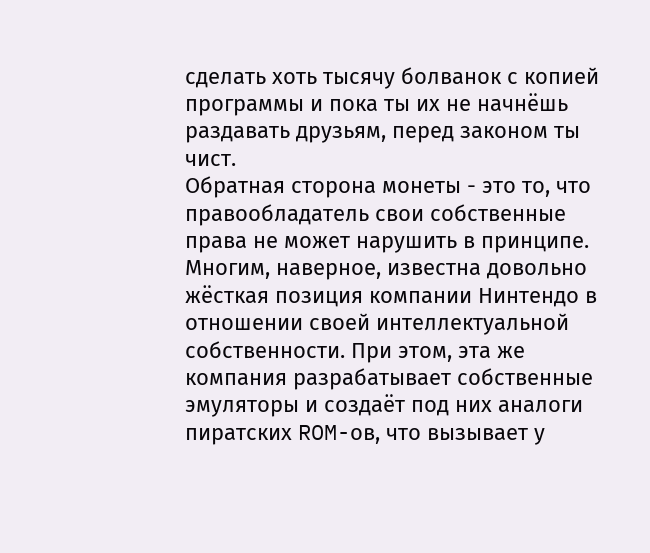сделать хоть тысячу болванок с копией программы и пока ты их не начнёшь раздавать друзьям, перед законом ты чист.
Обратная сторона монеты - это то, что правообладатель свои собственные права не может нарушить в принципе. Многим, наверное, известна довольно жёсткая позиция компании Нинтендо в отношении своей интеллектуальной собственности. При этом, эта же компания разрабатывает собственные эмуляторы и создаёт под них аналоги пиратских ROM-ов, что вызывает у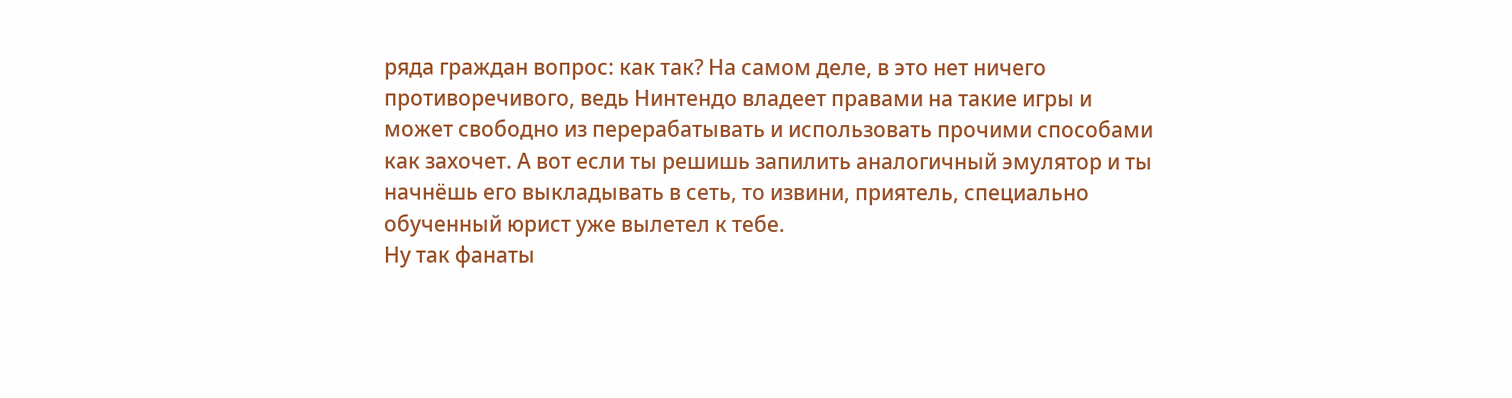ряда граждан вопрос: как так? На самом деле, в это нет ничего противоречивого, ведь Нинтендо владеет правами на такие игры и может свободно из перерабатывать и использовать прочими способами как захочет. А вот если ты решишь запилить аналогичный эмулятор и ты начнёшь его выкладывать в сеть, то извини, приятель, специально обученный юрист уже вылетел к тебе.
Ну так фанаты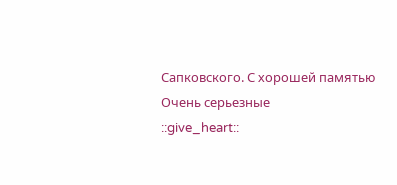Сапковского. С хорошей памятью
Очень серьезные
::give_heart::